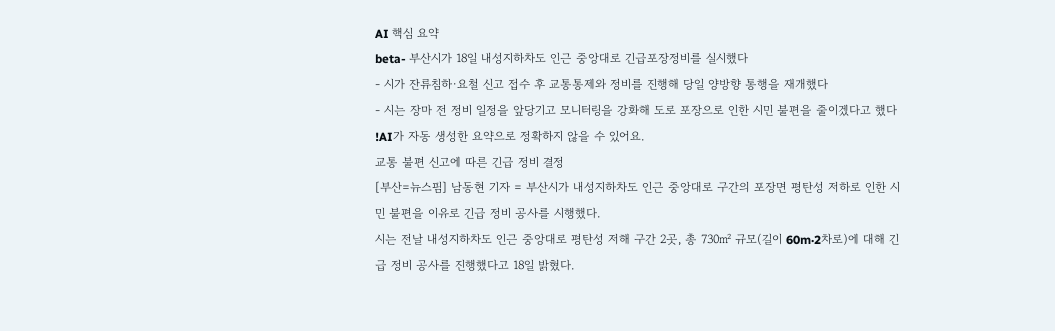AI 핵심 요약
beta- 부산시가 18일 내성지하차도 인근 중앙대로 긴급포장정비를 실시했다
- 시가 잔류침하·요철 신고 접수 후 교통통제와 정비를 진행해 당일 양방향 통행을 재개했다
- 시는 장마 전 정비 일정을 앞당기고 모니터링을 강화해 도로 포장으로 인한 시민 불편을 줄이겠다고 했다
!AI가 자동 생성한 요약으로 정확하지 않을 수 있어요.
교통 불편 신고에 따른 긴급 정비 결정
[부산=뉴스핌] 남동현 기자 = 부산시가 내성지하차도 인근 중앙대로 구간의 포장면 평탄성 저하로 인한 시민 불편을 이유로 긴급 정비 공사를 시행했다.
시는 전날 내성지하차도 인근 중앙대로 평탄성 저해 구간 2곳, 총 730㎡ 규모(길이 60m·2차로)에 대해 긴급 정비 공사를 진행했다고 18일 밝혔다.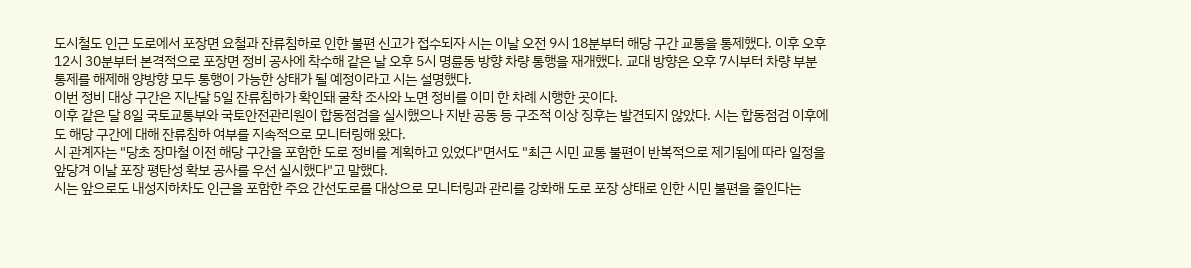도시철도 인근 도로에서 포장면 요철과 잔류침하로 인한 불편 신고가 접수되자 시는 이날 오전 9시 18분부터 해당 구간 교통을 통제했다. 이후 오후
12시 30분부터 본격적으로 포장면 정비 공사에 착수해 같은 날 오후 5시 명륜동 방향 차량 통행을 재개했다. 교대 방향은 오후 7시부터 차량 부분 통제를 해제해 양방향 모두 통행이 가능한 상태가 될 예정이라고 시는 설명했다.
이번 정비 대상 구간은 지난달 5일 잔류침하가 확인돼 굴착 조사와 노면 정비를 이미 한 차례 시행한 곳이다.
이후 같은 달 8일 국토교통부와 국토안전관리원이 합동점검을 실시했으나 지반 공동 등 구조적 이상 징후는 발견되지 않았다. 시는 합동점검 이후에도 해당 구간에 대해 잔류침하 여부를 지속적으로 모니터링해 왔다.
시 관계자는 "당초 장마철 이전 해당 구간을 포함한 도로 정비를 계획하고 있었다"면서도 "최근 시민 교통 불편이 반복적으로 제기됨에 따라 일정을 앞당겨 이날 포장 평탄성 확보 공사를 우선 실시했다"고 말했다.
시는 앞으로도 내성지하차도 인근을 포함한 주요 간선도로를 대상으로 모니터링과 관리를 강화해 도로 포장 상태로 인한 시민 불편을 줄인다는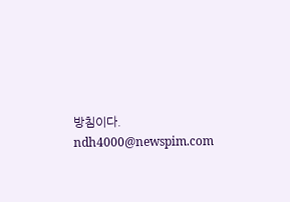방침이다.
ndh4000@newspim.com